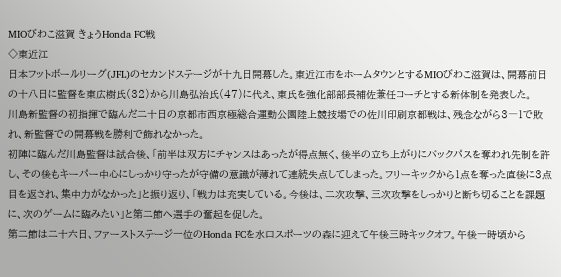MIOびわこ滋賀 きょうHonda FC戦
◇東近江
日本フットボールリーグ(JFL)のセカンドステージが十九日開幕した。東近江市をホームタウンとするMIOびわこ滋賀は、開幕前日の十八日に監督を東広樹氏(32)から川島弘治氏(47)に代え、東氏を強化部部長補佐兼任コーチとする新体制を発表した。
川島新監督の初指揮で臨んだ二十日の京都市西京極総合運動公園陸上競技場での佐川印刷京都戦は、残念ながら3―1で敗れ、新監督での開幕戦を勝利で飾れなかった。
初陣に臨んだ川島監督は試合後、「前半は双方にチャンスはあったが得点無く、後半の立ち上がりにバックパスを奪われ先制を許し、その後もキーパー中心にしっかり守ったが守備の意識が薄れて連続失点してしまった。フリーキックから1点を奪った直後に3点目を返され、集中力がなかった」と振り返り、「戦力は充実している。今後は、二次攻撃、三次攻撃をしっかりと断ち切ることを課題に、次のゲームに臨みたい」と第二節へ選手の奮起を促した。
第二節は二十六日、ファーストステージ一位のHonda FCを水口スポーツの森に迎えて午後三時キックオフ。午後一時頃から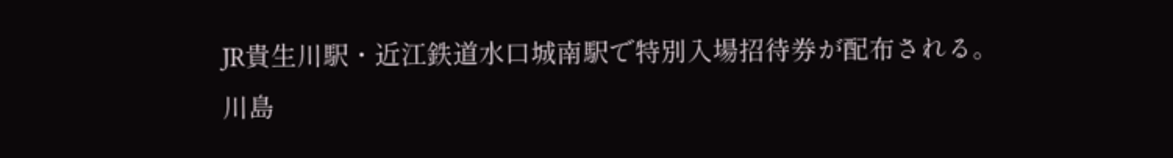JR貴生川駅・近江鉄道水口城南駅で特別入場招待券が配布される。
川島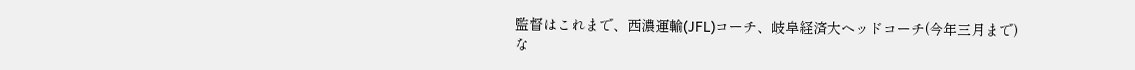監督はこれまで、西濃運輸(JFL)コーチ、岐阜経済大ヘッドコーチ(今年三月まで)な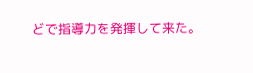どで指導力を発揮して来た。